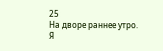25
На дворе раннее утро. Я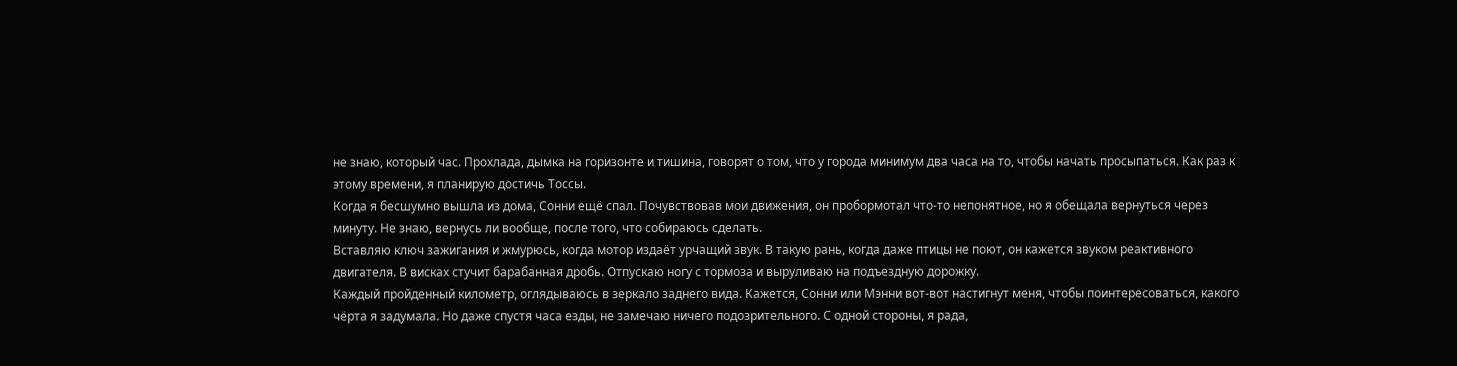не знаю, который час. Прохлада, дымка на горизонте и тишина, говорят о том, что у города минимум два часа на то, чтобы начать просыпаться. Как раз к этому времени, я планирую достичь Тоссы.
Когда я бесшумно вышла из дома, Сонни ещё спал. Почувствовав мои движения, он пробормотал что-то непонятное, но я обещала вернуться через минуту. Не знаю, вернусь ли вообще, после того, что собираюсь сделать.
Вставляю ключ зажигания и жмурюсь, когда мотор издаёт урчащий звук. В такую рань, когда даже птицы не поют, он кажется звуком реактивного двигателя. В висках стучит барабанная дробь. Отпускаю ногу с тормоза и выруливаю на подъездную дорожку.
Каждый пройденный километр, оглядываюсь в зеркало заднего вида. Кажется, Сонни или Мэнни вот-вот настигнут меня, чтобы поинтересоваться, какого чёрта я задумала. Но даже спустя часа езды, не замечаю ничего подозрительного. С одной стороны, я рада,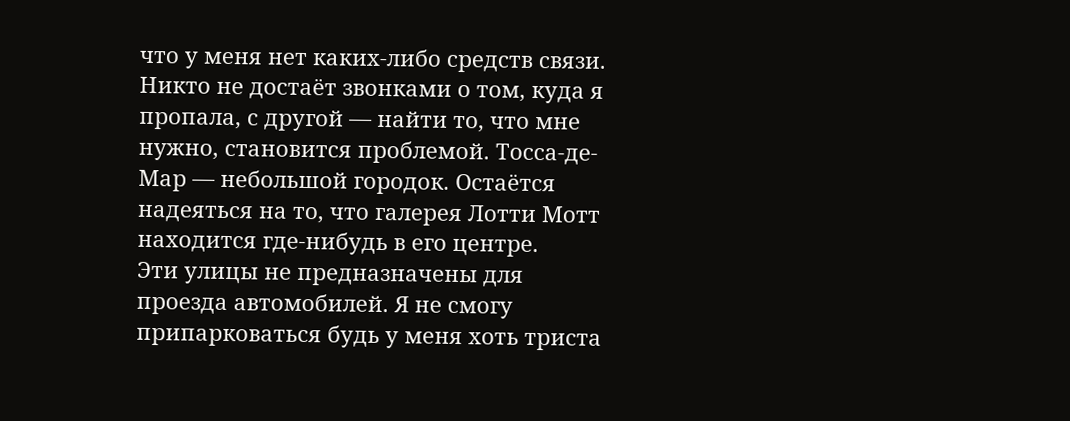что у меня нет каких-либо средств связи. Никто не достаёт звонками о том, куда я пропала, с другой — найти то, что мне нужно, становится проблемой. Тосса-де-Мар — небольшой городок. Остаётся надеяться на то, что галерея Лотти Мотт находится где-нибудь в его центре.
Эти улицы не предназначены для проезда автомобилей. Я не смогу припарковаться будь у меня хоть триста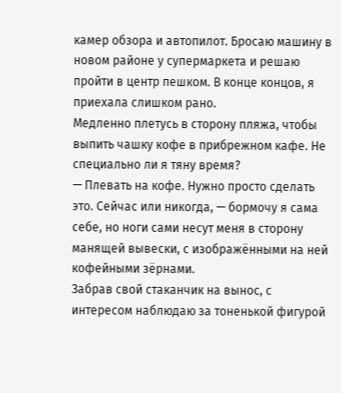камер обзора и автопилот. Бросаю машину в новом районе у супермаркета и решаю пройти в центр пешком. В конце концов, я приехала слишком рано.
Медленно плетусь в сторону пляжа, чтобы выпить чашку кофе в прибрежном кафе. Не специально ли я тяну время?
— Плевать на кофе. Нужно просто сделать это. Сейчас или никогда, — бормочу я сама себе, но ноги сами несут меня в сторону манящей вывески, с изображёнными на ней кофейными зёрнами.
Забрав свой стаканчик на вынос, с интересом наблюдаю за тоненькой фигурой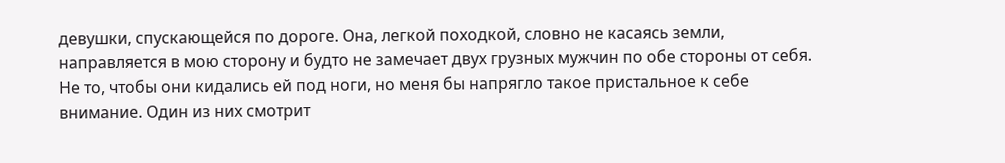девушки, спускающейся по дороге. Она, легкой походкой, словно не касаясь земли, направляется в мою сторону и будто не замечает двух грузных мужчин по обе стороны от себя. Не то, чтобы они кидались ей под ноги, но меня бы напрягло такое пристальное к себе внимание. Один из них смотрит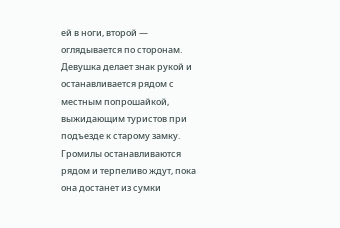ей в ноги, второй — оглядывается по сторонам. Девушка делает знак рукой и останавливается рядом с местным попрошайкой, выжидающим туристов при подъезде к старому замку. Громилы останавливаются рядом и терпеливо ждут, пока она достанет из сумки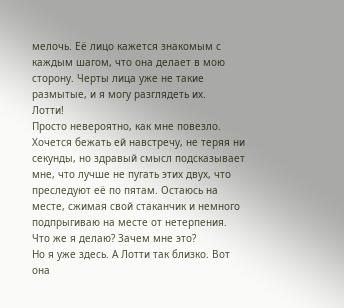мелочь. Её лицо кажется знакомым с каждым шагом, что она делает в мою сторону. Черты лица уже не такие размытые, и я могу разглядеть их.
Лотти!
Просто невероятно, как мне повезло. Хочется бежать ей навстречу, не теряя ни секунды, но здравый смысл подсказывает мне, что лучше не пугать этих двух, что преследуют её по пятам. Остаюсь на месте, сжимая свой стаканчик и немного подпрыгиваю на месте от нетерпения.
Что же я делаю? Зачем мне это?
Но я уже здесь. А Лотти так близко. Вот она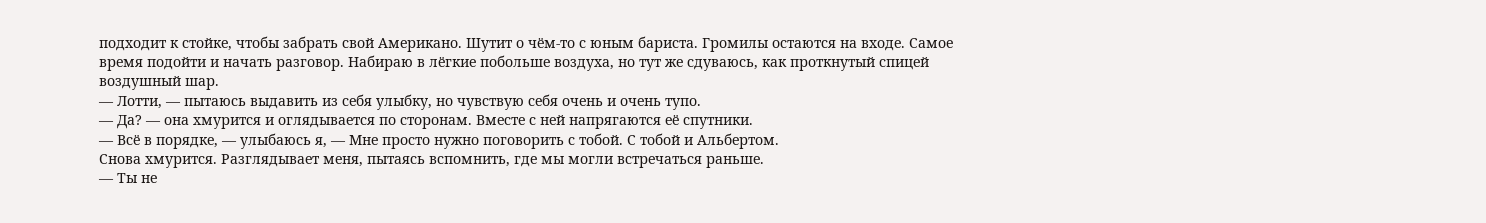подходит к стойке, чтобы забрать свой Американо. Шутит о чём-то с юным бариста. Громилы остаются на входе. Самое время подойти и начать разговор. Набираю в лёгкие побольше воздуха, но тут же сдуваюсь, как проткнутый спицей воздушный шар.
— Лотти, — пытаюсь выдавить из себя улыбку, но чувствую себя очень и очень тупо.
— Да? — она хмурится и оглядывается по сторонам. Вместе с ней напрягаются её спутники.
— Всё в порядке, — улыбаюсь я, — Мне просто нужно поговорить с тобой. С тобой и Альбертом.
Снова хмурится. Разглядывает меня, пытаясь вспомнить, где мы могли встречаться раньше.
— Ты не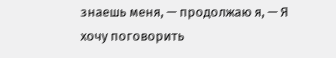знаешь меня, — продолжаю я, — Я хочу поговорить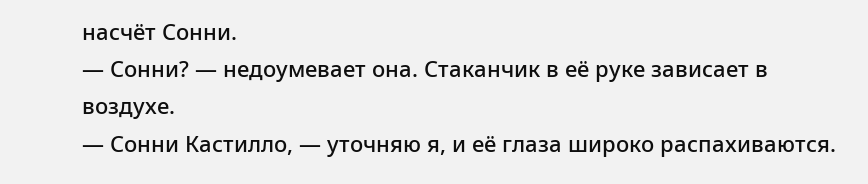насчёт Сонни.
— Сонни? — недоумевает она. Стаканчик в её руке зависает в воздухе.
— Сонни Кастилло, — уточняю я, и её глаза широко распахиваются.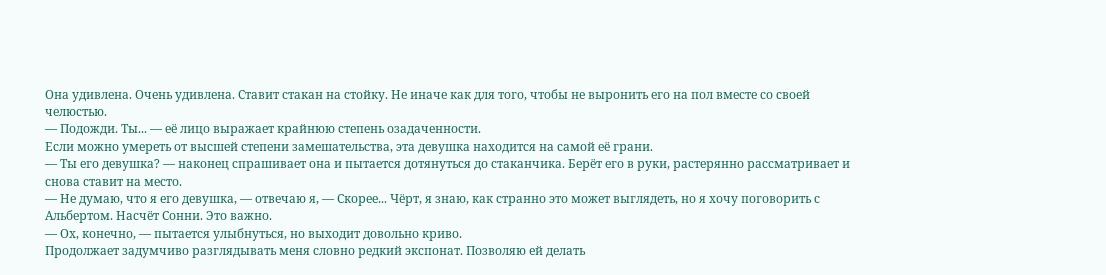Она удивлена. Очень удивлена. Ставит стакан на стойку. Не иначе как для того, чтобы не выронить его на пол вместе со своей челюстью.
— Подожди. Ты... — её лицо выражает крайнюю степень озадаченности.
Если можно умереть от высшей степени замешательства, эта девушка находится на самой её грани.
— Ты его девушка? — наконец спрашивает она и пытается дотянуться до стаканчика. Берёт его в руки, растерянно рассматривает и снова ставит на место.
— Не думаю, что я его девушка, — отвечаю я, — Скорее... Чёрт, я знаю, как странно это может выглядеть, но я хочу поговорить с Альбертом. Насчёт Сонни. Это важно.
— Ох, конечно, — пытается улыбнуться, но выходит довольно криво.
Продолжает задумчиво разглядывать меня словно редкий экспонат. Позволяю ей делать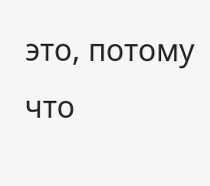это, потому что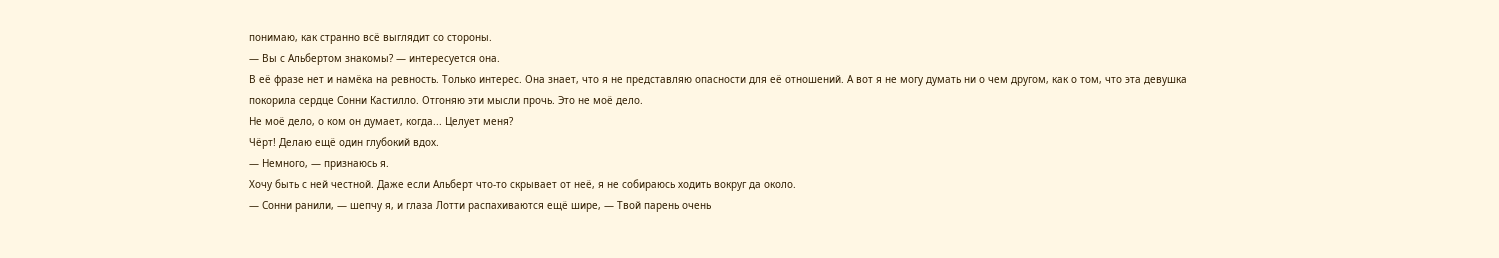понимаю, как странно всё выглядит со стороны.
— Вы с Альбертом знакомы? — интересуется она.
В её фразе нет и намёка на ревность. Только интерес. Она знает, что я не представляю опасности для её отношений. А вот я не могу думать ни о чем другом, как о том, что эта девушка покорила сердце Сонни Кастилло. Отгоняю эти мысли прочь. Это не моё дело.
Не моё дело, о ком он думает, когда... Целует меня?
Чёрт! Делаю ещё один глубокий вдох.
— Немного, — признаюсь я.
Хочу быть с ней честной. Даже если Альберт что-то скрывает от неё, я не собираюсь ходить вокруг да около.
— Сонни ранили, — шепчу я, и глаза Лотти распахиваются ещё шире, — Твой парень очень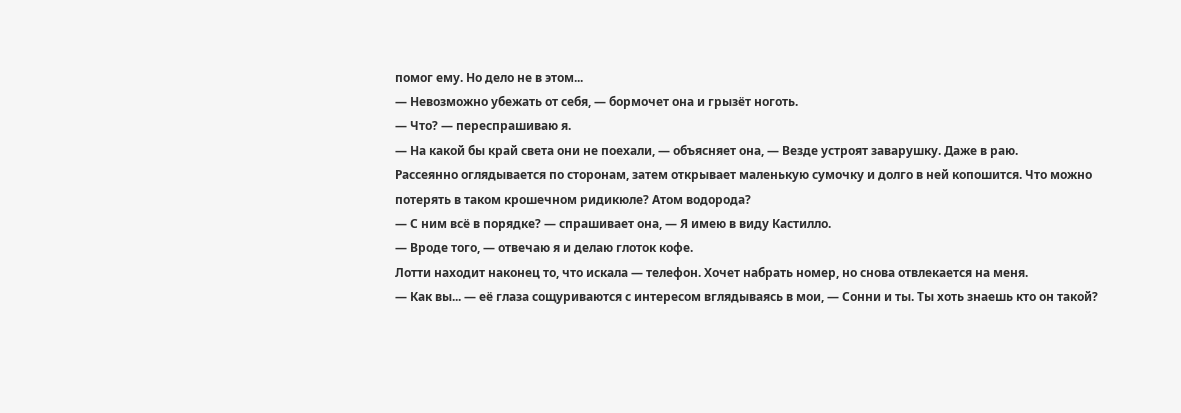помог ему. Но дело не в этом...
— Невозможно убежать от себя, — бормочет она и грызёт ноготь.
— Что? — переспрашиваю я.
— На какой бы край света они не поехали, — объясняет она, — Везде устроят заварушку. Даже в раю.
Рассеянно оглядывается по сторонам, затем открывает маленькую сумочку и долго в ней копошится. Что можно потерять в таком крошечном ридикюле? Атом водорода?
— С ним всё в порядке? — спрашивает она, — Я имею в виду Кастилло.
— Вроде того, — отвечаю я и делаю глоток кофе.
Лотти находит наконец то, что искала — телефон. Хочет набрать номер, но снова отвлекается на меня.
— Как вы... — её глаза сощуриваются с интересом вглядываясь в мои, — Сонни и ты. Ты хоть знаешь кто он такой?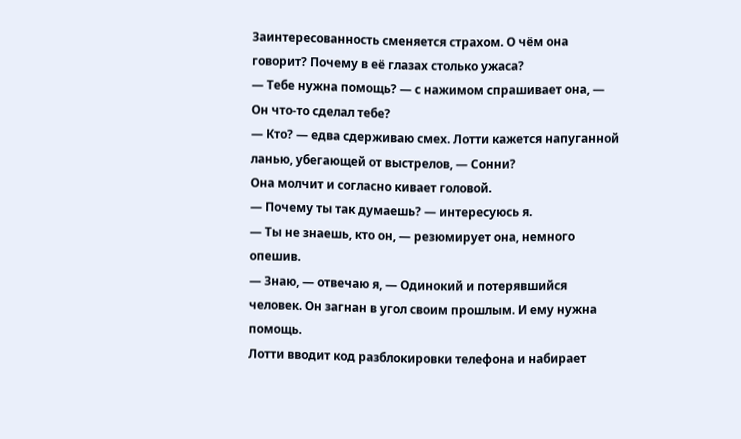Заинтересованность сменяется страхом. О чём она говорит? Почему в её глазах столько ужаса?
— Тебе нужна помощь? — с нажимом спрашивает она, — Он что-то сделал тебе?
— Кто? — едва сдерживаю смех. Лотти кажется напуганной ланью, убегающей от выстрелов, — Сонни?
Она молчит и согласно кивает головой.
— Почему ты так думаешь? — интересуюсь я.
— Ты не знаешь, кто он, — резюмирует она, немного опешив.
— Знаю, — отвечаю я, — Одинокий и потерявшийся человек. Он загнан в угол своим прошлым. И ему нужна помощь.
Лотти вводит код разблокировки телефона и набирает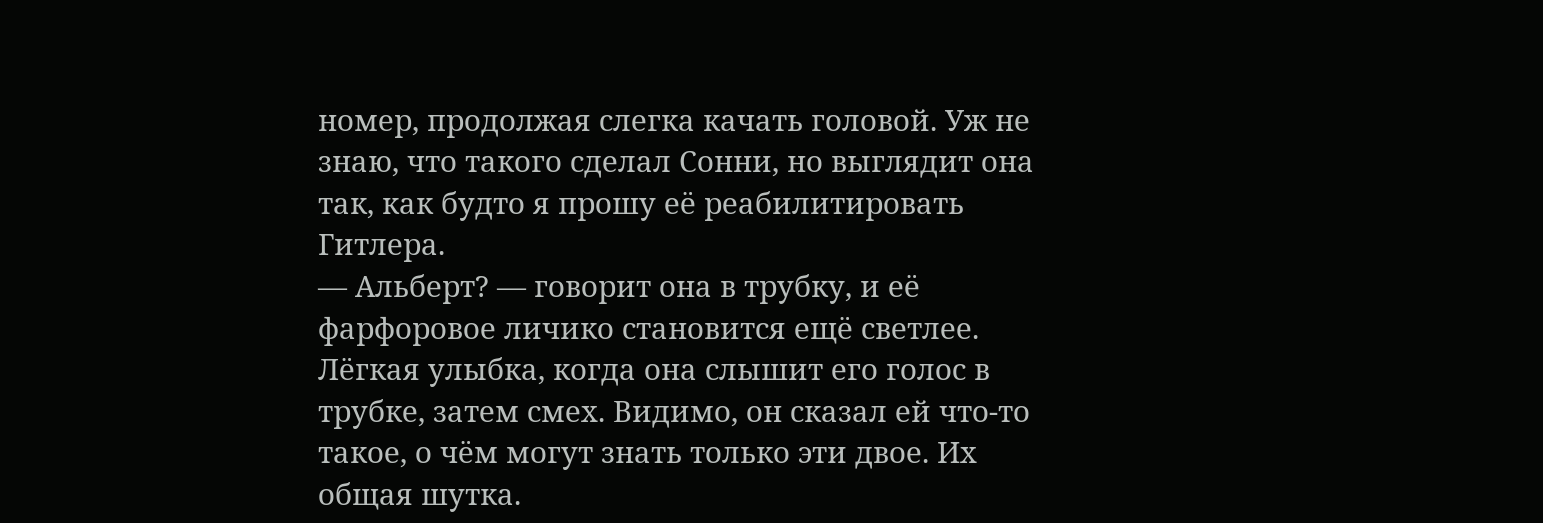номер, продолжая слегка качать головой. Уж не знаю, что такого сделал Сонни, но выглядит она так, как будто я прошу её реабилитировать Гитлера.
— Альберт? — говорит она в трубку, и её фарфоровое личико становится ещё светлее.
Лёгкая улыбка, когда она слышит его голос в трубке, затем смех. Видимо, он сказал ей что-то такое, о чём могут знать только эти двое. Их общая шутка.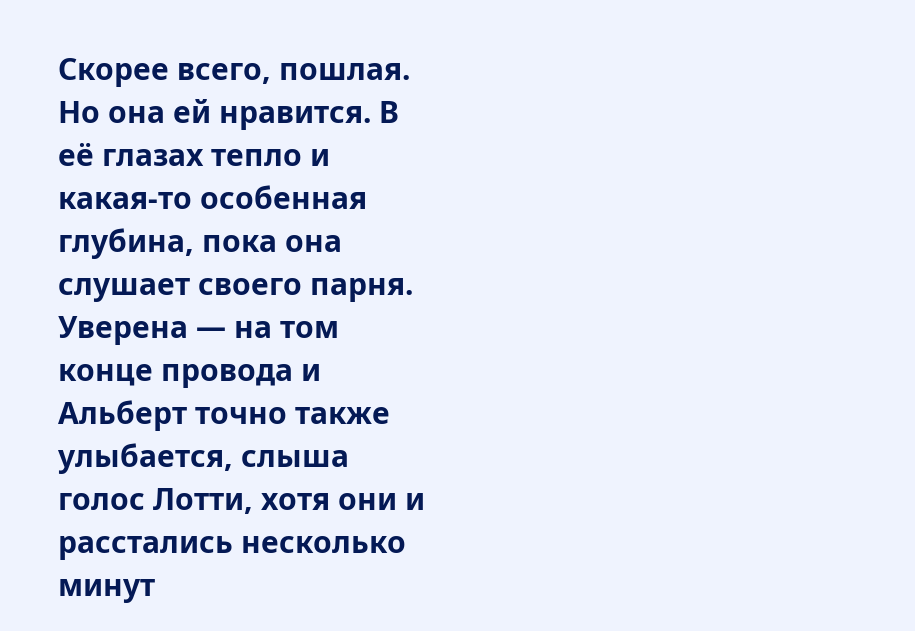Скорее всего, пошлая. Но она ей нравится. В её глазах тепло и какая-то особенная глубина, пока она слушает своего парня. Уверена — на том конце провода и Альберт точно также улыбается, слыша голос Лотти, хотя они и расстались несколько минут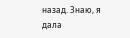назад. Знаю, я дала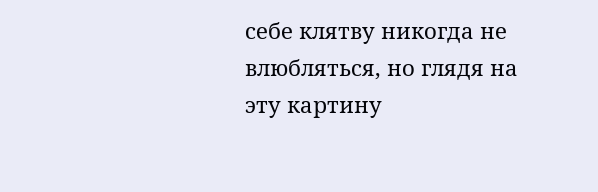себе клятву никогда не влюбляться, но глядя на эту картину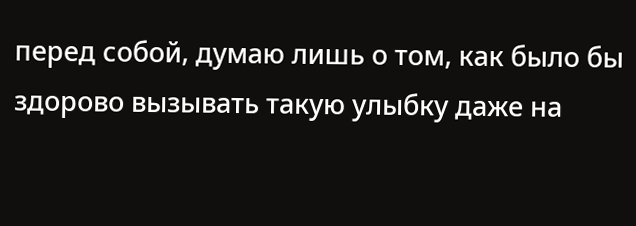перед собой, думаю лишь о том, как было бы здорово вызывать такую улыбку даже на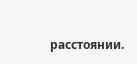расстоянии.